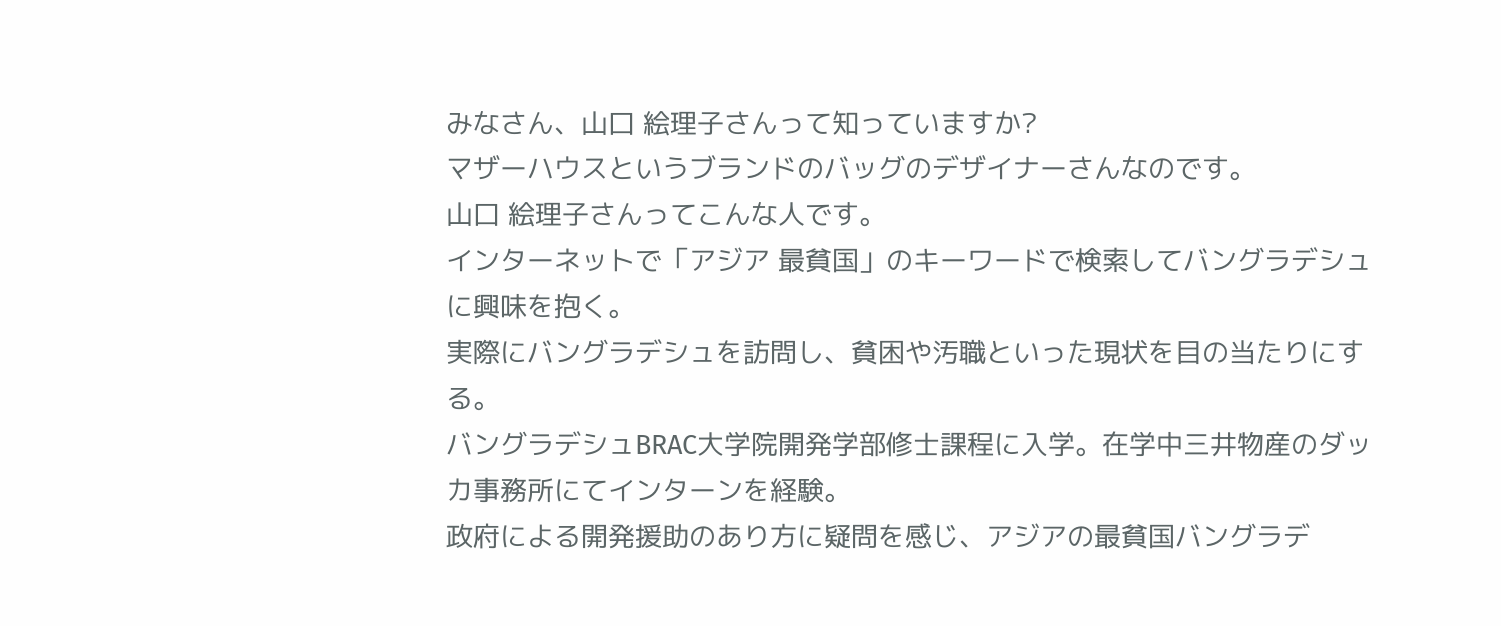みなさん、山口 絵理子さんって知っていますか?
マザーハウスというブランドのバッグのデザイナーさんなのです。
山口 絵理子さんってこんな人です。
インターネットで「アジア 最貧国」のキーワードで検索してバングラデシュに興味を抱く。
実際にバングラデシュを訪問し、貧困や汚職といった現状を目の当たりにする。
バングラデシュBRAC大学院開発学部修士課程に入学。在学中三井物産のダッカ事務所にてインターンを経験。
政府による開発援助のあり方に疑問を感じ、アジアの最貧国バングラデ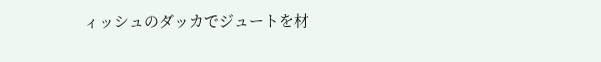ィッシュのダッカでジュートを材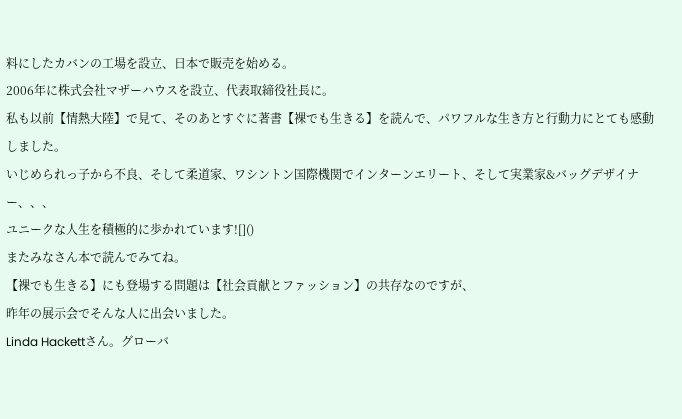料にしたカバンの工場を設立、日本で販売を始める。
2006年に株式会社マザーハウスを設立、代表取締役社長に。
私も以前【情熱大陸】で見て、そのあとすぐに著書【裸でも生きる】を読んで、パワフルな生き方と行動力にとても感動しました。
いじめられっ子から不良、そして柔道家、ワシントン国際機関でインターンエリート、そして実業家&バッグデザイナー、、、
ユニークな人生を積極的に歩かれています![]()
またみなさん本で読んでみてね。
【裸でも生きる】にも登場する問題は【社会貢献とファッション】の共存なのですが、
昨年の展示会でそんな人に出会いました。
Linda Hackettさん。グローバ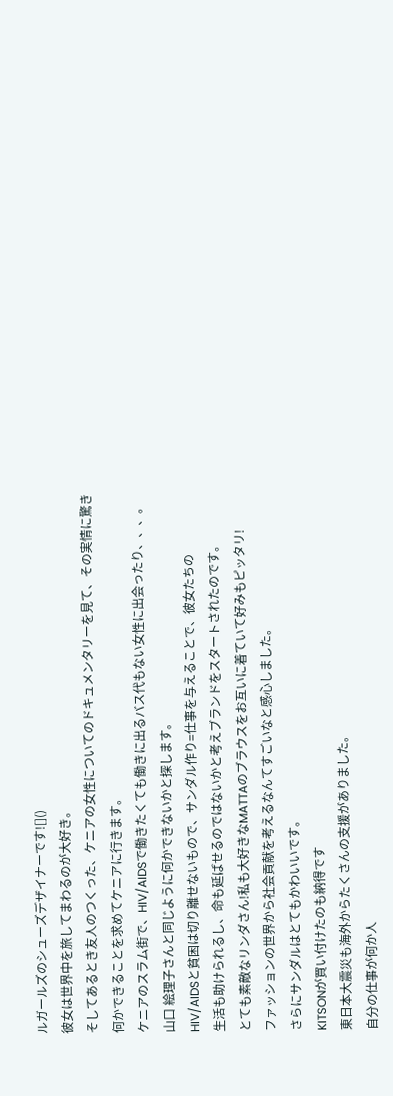ルガールズのシューズデザイナーです![]()
彼女は世界中を旅してまわるのが大好き。
そしてあるとき友人のつくった、ケニアの女性についてのドキュメンタリーを見て、その実情に驚き
何かできることを求めてケニアに行きます。
ケニアのスラム街で、HIV/AIDSで働きたくても働きに出るバス代もない女性に出会ったり、、、。
山口 絵理子さんと同じように何かできないかと探します。
HIV/AIDSと貧困は切り離せないもので、サンダル作り=仕事を与えることで、彼女たちの
生活も助けられるし、命も延ばせるのではないかと考えブランドをスタートされたのです。
とても素敵なリンダさん!私も大好きなMATTAのブラウスをお互いに着ていて好みもピッタリ!
ファッションの世界から社会貢献を考えるなんてすごいなと感心しました。
さらにサンダルはとてもかわいいです。
KITSONが買い付けたのも納得です
東日本大震災も海外からたくさんの支援がありました。
自分の仕事が何か人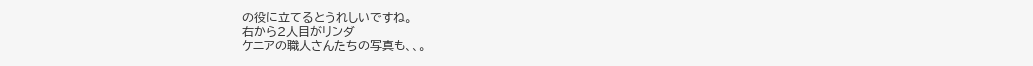の役に立てるとうれしいですね。
右から2人目がリンダ
ケニアの職人さんたちの写真も、、。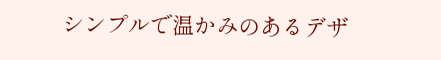シンプルで温かみのあるデザ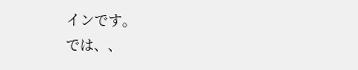インです。
では、、